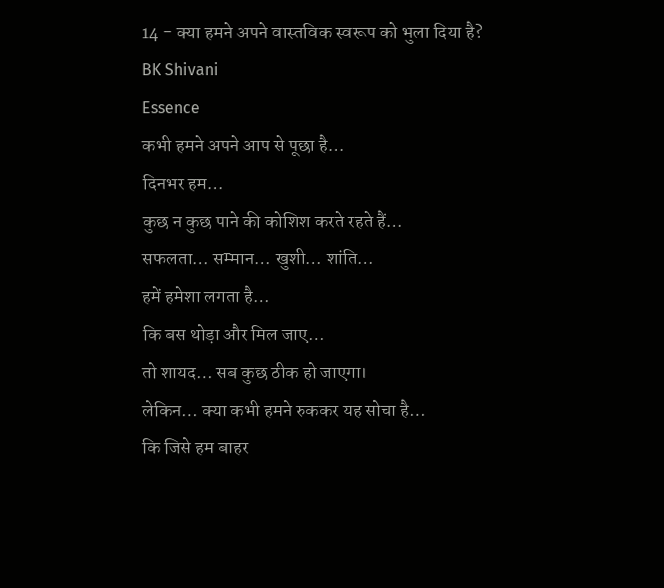14 - क्या हमने अपने वास्तविक स्वरूप को भुला दिया है?
BK Shivani
Essence
कभी हमने अपने आप से पूछा है…
दिनभर हम…
कुछ न कुछ पाने की कोशिश करते रहते हैं…
सफलता… सम्मान… खुशी… शांति…
हमें हमेशा लगता है…
कि बस थोड़ा और मिल जाए…
तो शायद… सब कुछ ठीक हो जाएगा।
लेकिन… क्या कभी हमने रुककर यह सोचा है…
कि जिसे हम बाहर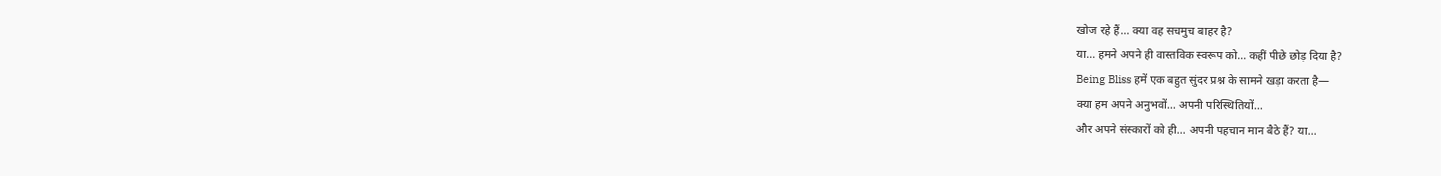खोज रहे हैं… क्या वह सचमुच बाहर है?
या… हमने अपने ही वास्तविक स्वरूप को… कहीं पीछे छोड़ दिया है?
Being Bliss हमें एक बहुत सुंदर प्रश्न के सामने खड़ा करता है—
क्या हम अपने अनुभवों… अपनी परिस्थितियों…
और अपने संस्कारों को ही… अपनी पहचान मान बैठे हैं? या…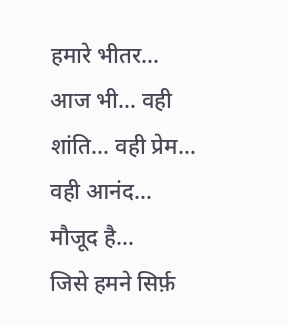हमारे भीतर… आज भी… वही शांति… वही प्रेम… वही आनंद… मौजूद है…
जिसे हमने सिर्फ़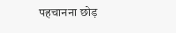पहचानना छोड़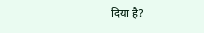दिया है?